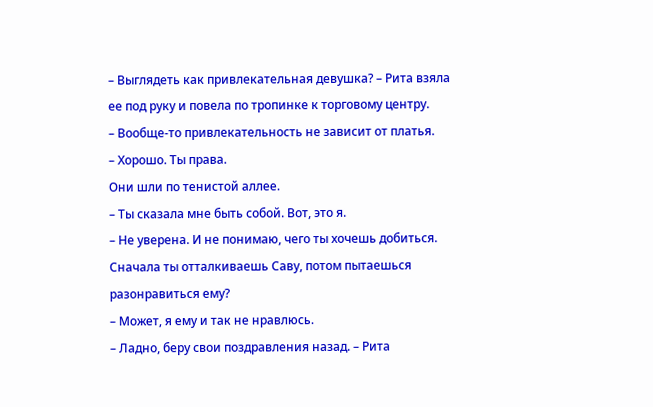– Выглядеть как привлекательная девушка? – Рита взяла ее под руку и повела по тропинке к торговому центру.
– Вообще-то привлекательность не зависит от платья.
– Хорошо. Ты права.
Они шли по тенистой аллее.
– Ты сказала мне быть собой. Вот, это я.
– Не уверена. И не понимаю, чего ты хочешь добиться. Сначала ты отталкиваешь Саву, потом пытаешься разонравиться ему?
– Может, я ему и так не нравлюсь.
– Ладно, беру свои поздравления назад. – Рита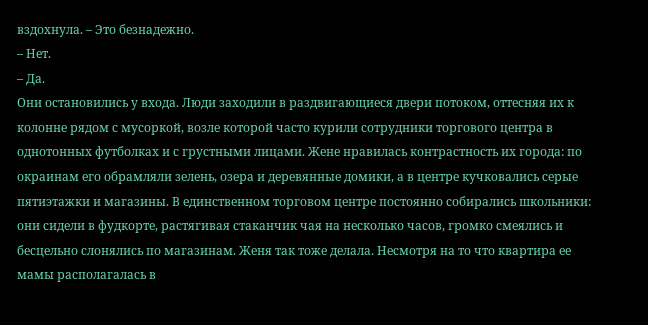вздохнула. – Это безнадежно.
– Нет.
– Да.
Они остановились у входа. Люди заходили в раздвигающиеся двери потоком, оттесняя их к колонне рядом с мусоркой, возле которой часто курили сотрудники торгового центра в однотонных футболках и с грустными лицами. Жене нравилась контрастность их города: по окраинам его обрамляли зелень, озера и деревянные домики, а в центре кучковались серые пятиэтажки и магазины. В единственном торговом центре постоянно собирались школьники: они сидели в фудкорте, растягивая стаканчик чая на несколько часов, громко смеялись и бесцельно слонялись по магазинам. Женя так тоже делала. Несмотря на то что квартира ее мамы располагалась в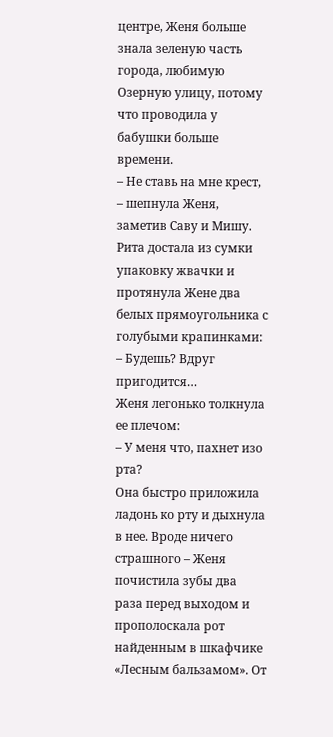центре, Женя больше знала зеленую часть города, любимую Озерную улицу, потому что проводила у бабушки больше времени.
– Не ставь на мне крест, – шепнула Женя, заметив Саву и Мишу.
Рита достала из сумки упаковку жвачки и протянула Жене два белых прямоугольника с голубыми крапинками:
– Будешь? Вдруг пригодится…
Женя легонько толкнула ее плечом:
– У меня что, пахнет изо рта?
Она быстро приложила ладонь ко рту и дыхнула в нее. Вроде ничего страшного – Женя почистила зубы два раза перед выходом и прополоскала рот найденным в шкафчике «Лесным бальзамом». От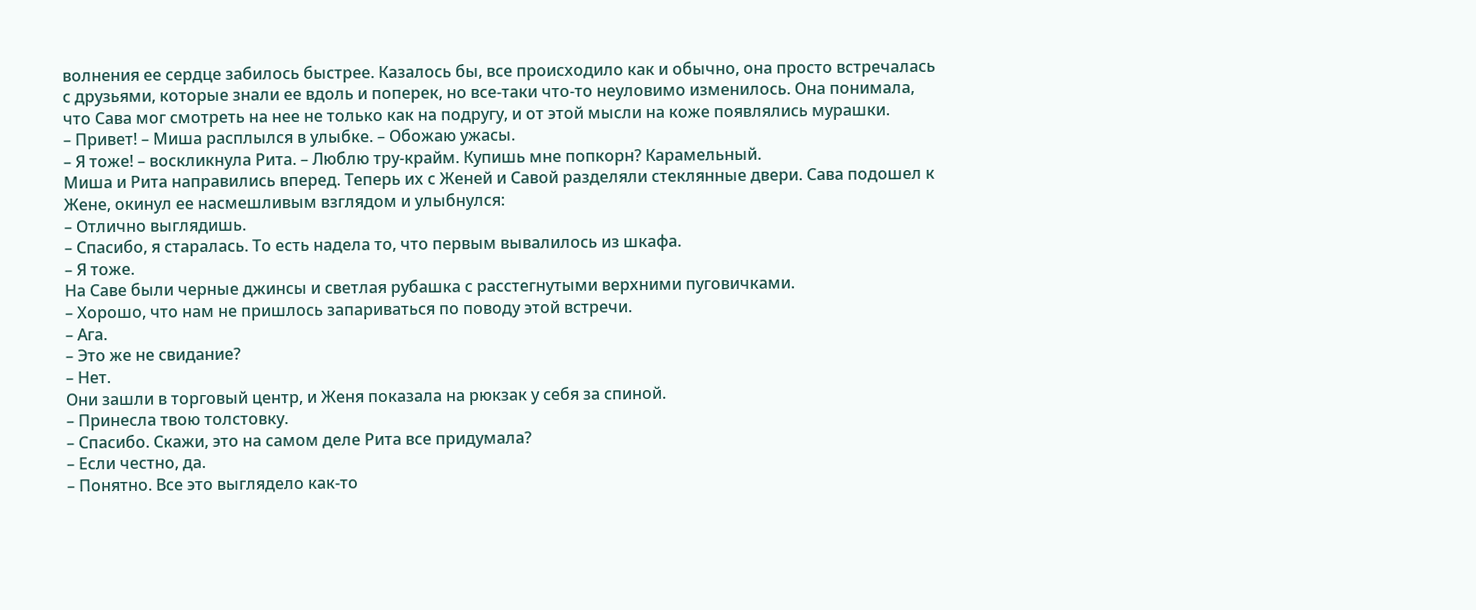волнения ее сердце забилось быстрее. Казалось бы, все происходило как и обычно, она просто встречалась с друзьями, которые знали ее вдоль и поперек, но все-таки что-то неуловимо изменилось. Она понимала, что Сава мог смотреть на нее не только как на подругу, и от этой мысли на коже появлялись мурашки.
– Привет! – Миша расплылся в улыбке. – Обожаю ужасы.
– Я тоже! – воскликнула Рита. – Люблю тру-крайм. Купишь мне попкорн? Карамельный.
Миша и Рита направились вперед. Теперь их с Женей и Савой разделяли стеклянные двери. Сава подошел к Жене, окинул ее насмешливым взглядом и улыбнулся:
– Отлично выглядишь.
– Спасибо, я старалась. То есть надела то, что первым вывалилось из шкафа.
– Я тоже.
На Саве были черные джинсы и светлая рубашка с расстегнутыми верхними пуговичками.
– Хорошо, что нам не пришлось запариваться по поводу этой встречи.
– Ага.
– Это же не свидание?
– Нет.
Они зашли в торговый центр, и Женя показала на рюкзак у себя за спиной.
– Принесла твою толстовку.
– Спасибо. Скажи, это на самом деле Рита все придумала?
– Если честно, да.
– Понятно. Все это выглядело как-то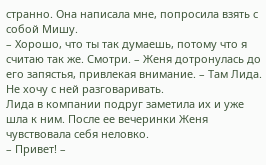странно. Она написала мне, попросила взять с собой Мишу.
– Хорошо, что ты так думаешь, потому что я считаю так же. Смотри. – Женя дотронулась до его запястья, привлекая внимание. – Там Лида. Не хочу с ней разговаривать.
Лида в компании подруг заметила их и уже шла к ним. После ее вечеринки Женя чувствовала себя неловко.
– Привет! –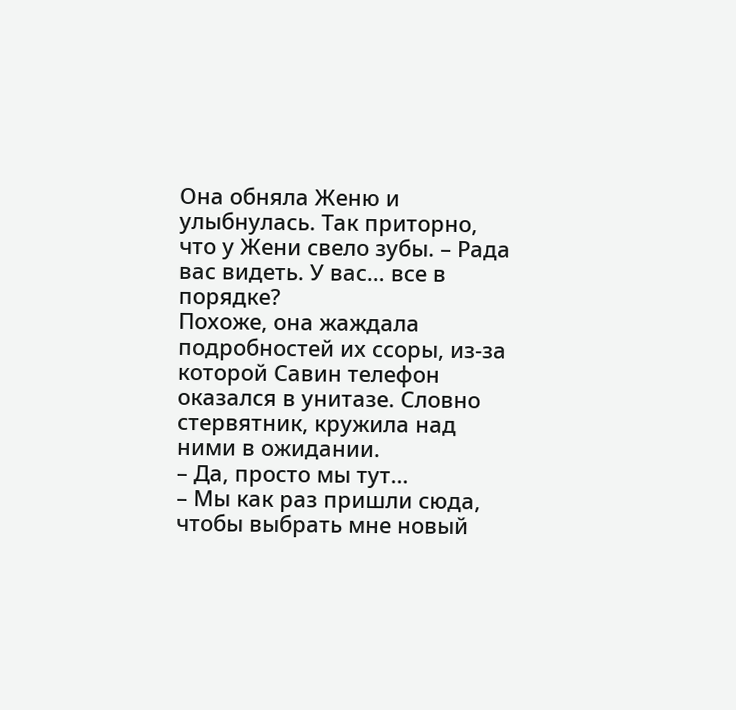Она обняла Женю и улыбнулась. Так приторно, что у Жени свело зубы. – Рада вас видеть. У вас… все в порядке?
Похоже, она жаждала подробностей их ссоры, из-за которой Савин телефон оказался в унитазе. Словно стервятник, кружила над ними в ожидании.
– Да, просто мы тут…
– Мы как раз пришли сюда, чтобы выбрать мне новый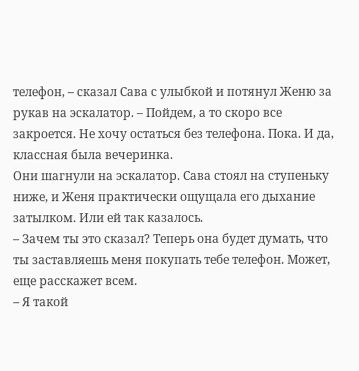телефон, – сказал Сава с улыбкой и потянул Женю за рукав на эскалатор. – Пойдем, а то скоро все закроется. Не хочу остаться без телефона. Пока. И да, классная была вечеринка.
Они шагнули на эскалатор. Сава стоял на ступеньку ниже, и Женя практически ощущала его дыхание затылком. Или ей так казалось.
– Зачем ты это сказал? Теперь она будет думать, что ты заставляешь меня покупать тебе телефон. Может, еще расскажет всем.
– Я такой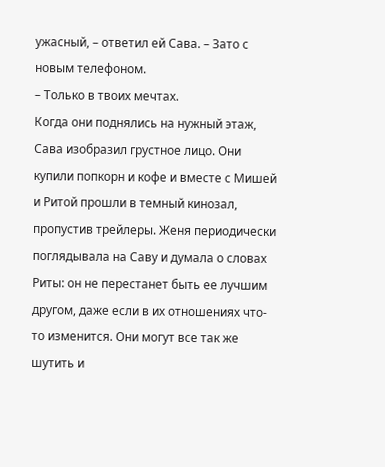ужасный, – ответил ей Сава. – Зато с новым телефоном.
– Только в твоих мечтах.
Когда они поднялись на нужный этаж, Сава изобразил грустное лицо. Они купили попкорн и кофе и вместе с Мишей и Ритой прошли в темный кинозал, пропустив трейлеры. Женя периодически поглядывала на Саву и думала о словах Риты: он не перестанет быть ее лучшим другом, даже если в их отношениях что-то изменится. Они могут все так же шутить и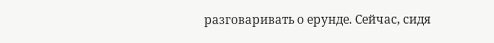разговаривать о ерунде. Сейчас, сидя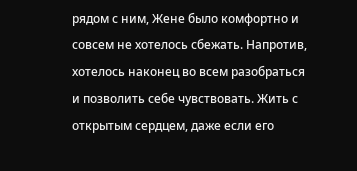рядом с ним, Жене было комфортно и совсем не хотелось сбежать. Напротив, хотелось наконец во всем разобраться и позволить себе чувствовать. Жить с открытым сердцем, даже если его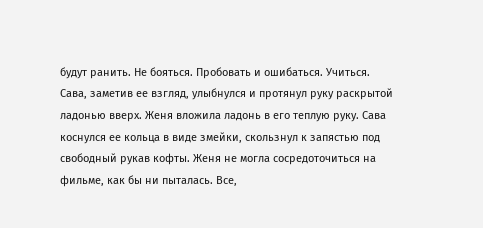будут ранить. Не бояться. Пробовать и ошибаться. Учиться.
Сава, заметив ее взгляд, улыбнулся и протянул руку раскрытой ладонью вверх. Женя вложила ладонь в его теплую руку. Сава коснулся ее кольца в виде змейки, скользнул к запястью под свободный рукав кофты. Женя не могла сосредоточиться на фильме, как бы ни пыталась. Все,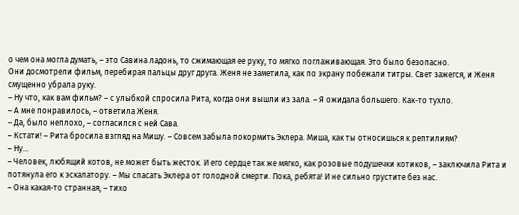о чем она могла думать, – это Савина ладонь, то сжимающая ее руку, то мягко поглаживающая. Это было безопасно.
Они досмотрели фильм, перебирая пальцы друг друга. Женя не заметила, как по экрану побежали титры. Свет зажегся, и Женя смущенно убрала руку.
– Ну что, как вам фильм? – с улыбкой спросила Рита, когда они вышли из зала. – Я ожидала большего. Как-то тухло.
– А мне понравилось, – ответила Женя.
– Да, было неплохо, – согласился с ней Сава.
– Кстати! – Рита бросила взгляд на Мишу. – Совсем забыла покормить Эклера. Миша, как ты относишься к рептилиям?
– Ну…
– Человек, любящий котов, не может быть жесток. И его сердце так же мягко, как розовые подушечки котиков, – заключила Рита и потянула его к эскалатору. – Мы спасать Эклера от голодной смерти. Пока, ребята! И не сильно грустите без нас.
– Она какая-то странная, – тихо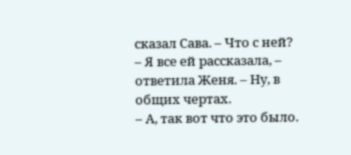сказал Сава. – Что с ней?
– Я все ей рассказала, – ответила Женя. – Ну, в общих чертах.
– А, так вот что это было.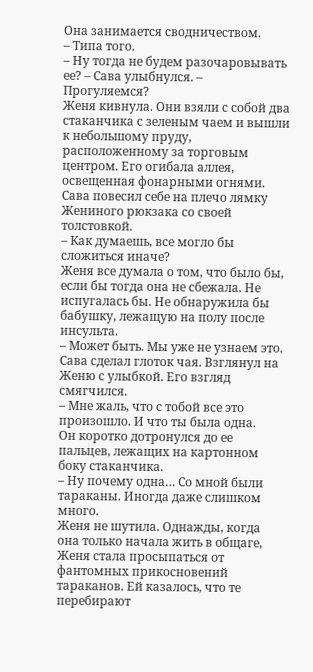Она занимается сводничеством.
– Типа того.
– Ну тогда не будем разочаровывать ее? – Сава улыбнулся. – Прогуляемся?
Женя кивнула. Они взяли с собой два стаканчика с зеленым чаем и вышли к небольшому пруду, расположенному за торговым центром. Его огибала аллея, освещенная фонарными огнями. Сава повесил себе на плечо лямку Жениного рюкзака со своей толстовкой.
– Как думаешь, все могло бы сложиться иначе?
Женя все думала о том, что было бы, если бы тогда она не сбежала. Не испугалась бы. Не обнаружила бы бабушку, лежащую на полу после инсульта.
– Может быть. Мы уже не узнаем это.
Сава сделал глоток чая. Взглянул на Женю с улыбкой. Его взгляд смягчился.
– Мне жаль, что с тобой все это произошло. И что ты была одна.
Он коротко дотронулся до ее пальцев, лежащих на картонном боку стаканчика.
– Ну почему одна… Со мной были тараканы. Иногда даже слишком много.
Женя не шутила. Однажды, когда она только начала жить в общаге, Женя стала просыпаться от фантомных прикосновений тараканов. Ей казалось, что те перебирают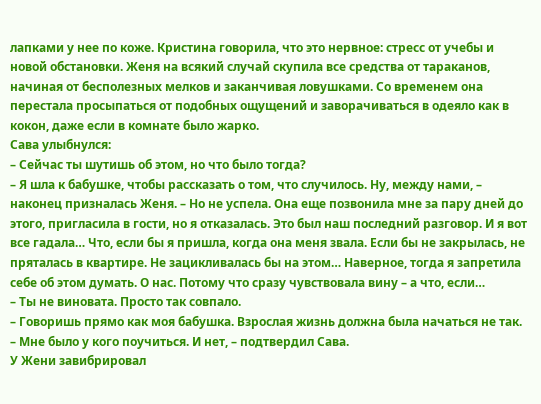лапками у нее по коже. Кристина говорила, что это нервное: стресс от учебы и новой обстановки. Женя на всякий случай скупила все средства от тараканов, начиная от бесполезных мелков и заканчивая ловушками. Со временем она перестала просыпаться от подобных ощущений и заворачиваться в одеяло как в кокон, даже если в комнате было жарко.
Сава улыбнулся:
– Сейчас ты шутишь об этом, но что было тогда?
– Я шла к бабушке, чтобы рассказать о том, что случилось. Ну, между нами, – наконец призналась Женя. – Но не успела. Она еще позвонила мне за пару дней до этого, пригласила в гости, но я отказалась. Это был наш последний разговор. И я вот все гадала… Что, если бы я пришла, когда она меня звала. Если бы не закрылась, не пряталась в квартире. Не зацикливалась бы на этом… Наверное, тогда я запретила себе об этом думать. О нас. Потому что сразу чувствовала вину – а что, если…
– Ты не виновата. Просто так совпало.
– Говоришь прямо как моя бабушка. Взрослая жизнь должна была начаться не так.
– Мне было у кого поучиться. И нет, – подтвердил Сава.
У Жени завибрировал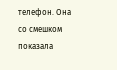телефон. Она со смешком показала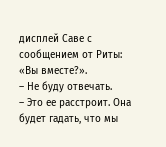дисплей Саве с сообщением от Риты: «Вы вместе?».
– Не буду отвечать.
– Это ее расстроит. Она будет гадать, что мы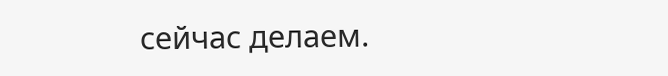сейчас делаем.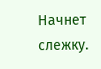Начнет слежку.